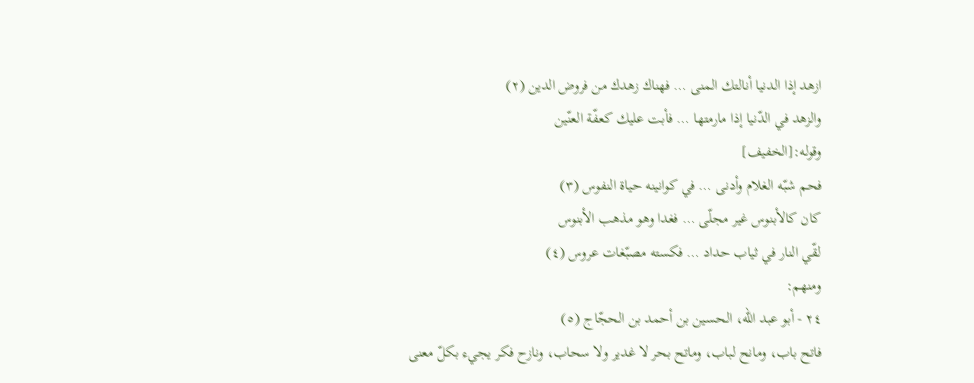ازهد إذا الدنيا أنالتك المنى … فهناك زهدك من فروض الدين (٢)
والزهد في الدّنيا إذا مارمتها … فأبت عليك كعفّة العنّين
وقوله:[الخفيف]
فحم شبّه الغلام وأدنى … في كوانينه حياة النفوس (٣)
كان كالأبنوس غير مجلّى … فغدا وهو مذهب الأبنوس
لقّي النار في ثياب حداد … فكسته مصبّغات عروس (٤)
ومنهم:
٢٤ - أبو عبد الله، الحسين بن أحمد بن الحجّاج (٥)
فاتح باب، ومانح لباب، وماتح بحر لا غدير ولا سحاب، ونازح فكر يجيء بكلّ معنى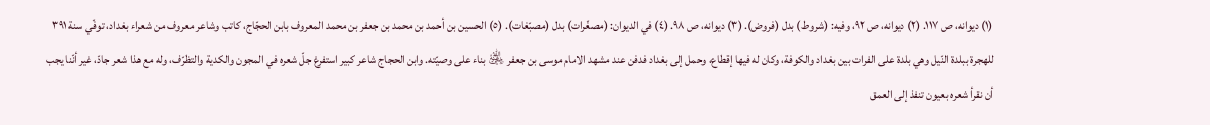(١) ديوانه، ص ١١٧. (٢) ديوانه، ص ٩٢، وفيه: (شروط) بدل (فروض). (٣) ديوانه، ص ٩٨. (٤) في الديوان: (مصغّرات) بدل (مصبّغات). (٥) الحسين بن أحمد بن محمد بن جعفر بن محمد المعروف بابن الحجّاج، كاتب وشاعر معروف من شعراء بغداد، توفّي سنة ٣٩١ للهجرة ببلدة النّيل وهي بلدة على الفرات بين بغداد والكوفة، وكان له فيها إقطاع، وحمل إلى بغداد فدفن عند مشهد الامام موسى بن جعفر ﵁ بناء على وصيّته. وابن الحجاج شاعر كبير استفرغ جلّ شعره في المجون والكدية والتظرّف، وله مع هذا شعر جادّ، غير أنّنا يجب أن نقرأ شعره بعيون تنفذ إلى العمق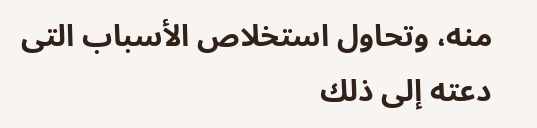منه، وتحاول استخلاص الأسباب التى دعته إلى ذلك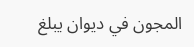المجون في ديوان يبلغ